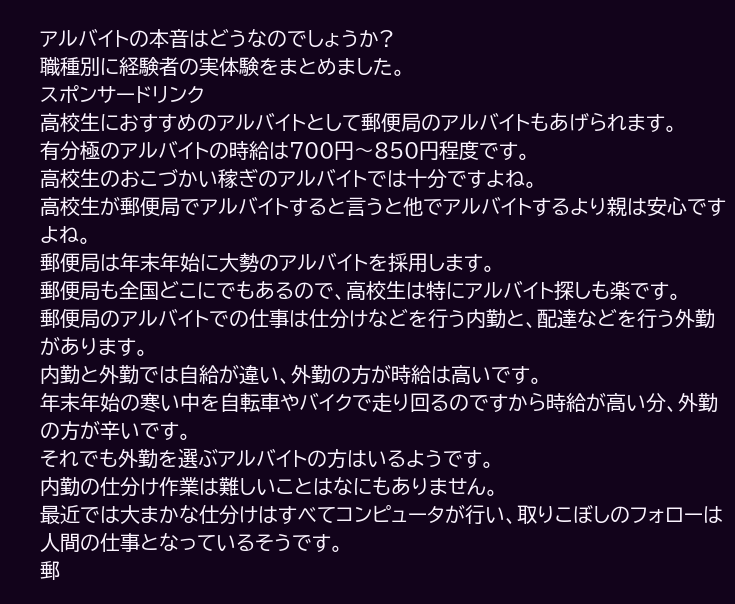アルバイトの本音はどうなのでしょうか?
職種別に経験者の実体験をまとめました。
スポンサードリンク
高校生におすすめのアルバイトとして郵便局のアルバイトもあげられます。
有分極のアルバイトの時給は700円〜850円程度です。
高校生のおこづかい稼ぎのアルバイトでは十分ですよね。
高校生が郵便局でアルバイトすると言うと他でアルバイトするより親は安心ですよね。
郵便局は年末年始に大勢のアルバイトを採用します。
郵便局も全国どこにでもあるので、高校生は特にアルバイト探しも楽です。
郵便局のアルバイトでの仕事は仕分けなどを行う内勤と、配達などを行う外勤があります。
内勤と外勤では自給が違い、外勤の方が時給は高いです。
年末年始の寒い中を自転車やバイクで走り回るのですから時給が高い分、外勤の方が辛いです。
それでも外勤を選ぶアルバイトの方はいるようです。
内勤の仕分け作業は難しいことはなにもありません。
最近では大まかな仕分けはすべてコンピュータが行い、取りこぼしのフォローは人間の仕事となっているそうです。
郵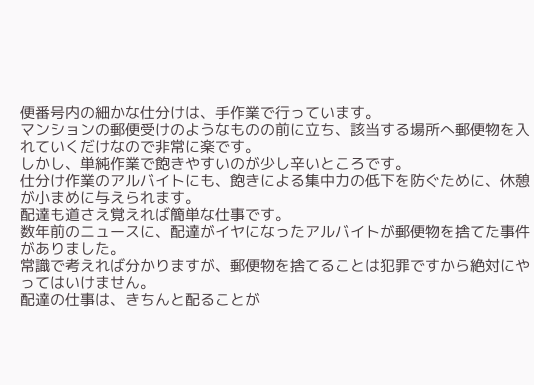便番号内の細かな仕分けは、手作業で行っています。
マンションの郵便受けのようなものの前に立ち、該当する場所へ郵便物を入れていくだけなので非常に楽です。
しかし、単純作業で飽きやすいのが少し辛いところです。
仕分け作業のアルバイトにも、飽きによる集中力の低下を防ぐために、休憩が小まめに与えられます。
配達も道さえ覚えれば簡単な仕事です。
数年前のニュースに、配達がイヤになったアルバイトが郵便物を捨てた事件がありました。
常識で考えれば分かりますが、郵便物を捨てることは犯罪ですから絶対にやってはいけません。
配達の仕事は、きちんと配ることが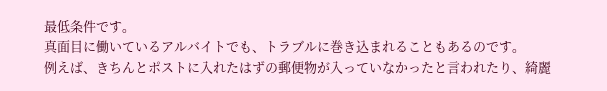最低条件です。
真面目に働いているアルバイトでも、トラブルに巻き込まれることもあるのです。
例えば、きちんとポストに入れたはずの郵便物が入っていなかったと言われたり、綺麗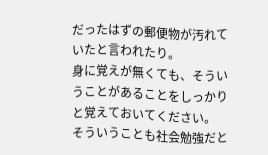だったはずの郵便物が汚れていたと言われたり。
身に覚えが無くても、そういうことがあることをしっかりと覚えておいてください。
そういうことも社会勉強だと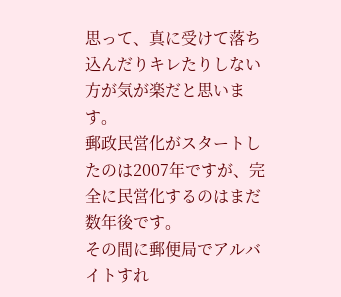思って、真に受けて落ち込んだりキレたりしない方が気が楽だと思います。
郵政民営化がスタートしたのは2007年ですが、完全に民営化するのはまだ数年後です。
その間に郵便局でアルバイトすれ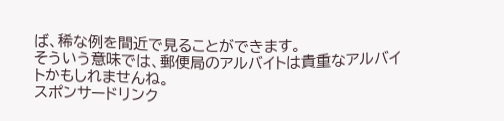ば、稀な例を間近で見ることができます。
そういう意味では、郵便局のアルバイトは貴重なアルバイトかもしれませんね。
スポンサードリンク